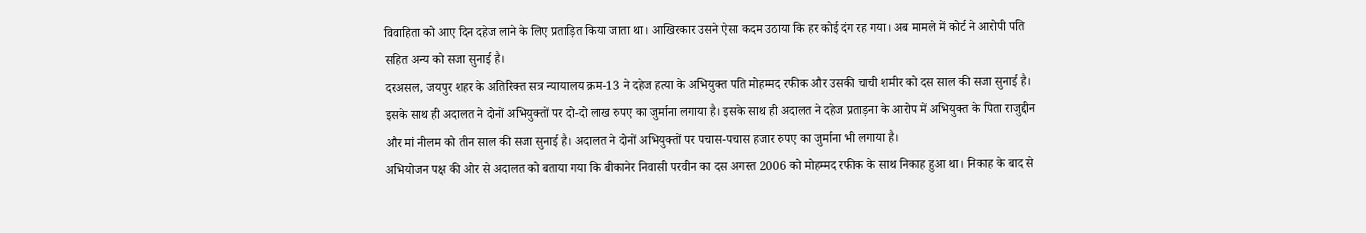विवाहिता को आए दिन दहेज लाने के लिए प्रताड़ित किया जाता था। आखिरकार उसने ऐसा कदम उठाया कि हर कोई दंग रह गया। अब मामले में कोर्ट ने आरोपी पति सहित अन्य को सजा सुनाई है।
दरअसल, जयपुर शहर के अतिरिक्त सत्र न्यायालय क्रम-13 ने दहेज हत्या के अभियुक्त पति मोहम्मद रफीक और उसकी चाची शमीर को दस साल की सजा सुनाई है। इसके साथ ही अदालत ने दोनों अभियुक्तों पर दो-दो लाख रुपए का जुर्माना लगाया है। इसके साथ ही अदालत ने दहेज प्रताड़ना के आरोप में अभियुक्त के पिता राजुद्दीन और मां नीलम को तीन साल की सजा सुनाई है। अदालत ने दोनों अभियुक्तों पर पचास-पचास हजार रुपए का जुर्माना भी लगाया है।
अभियोजन पक्ष की ओर से अदालत को बताया गया कि बीकानेर निवासी परवीन का दस अगस्त 2006 को मोहम्मद रफीक के साथ निकाह हुआ था। निकाह के बाद से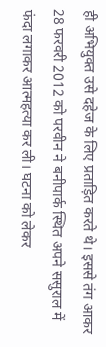ही अभियुक्त उसे दहेज के लिए प्रताड़ित करते थे। इससे तंग आकर 28 फरवरी 2012 को परवीन ने बनीपार्क स्थित अपने ससुराल में फंदा लगाकर आत्महत्या कर ली। घटना को लेकर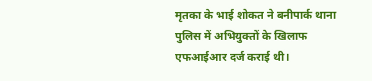मृतका के भाई शोकत ने बनीपार्क थाना पुलिस में अभियुक्तों के खिलाफ एफआईआर दर्ज कराई थी।